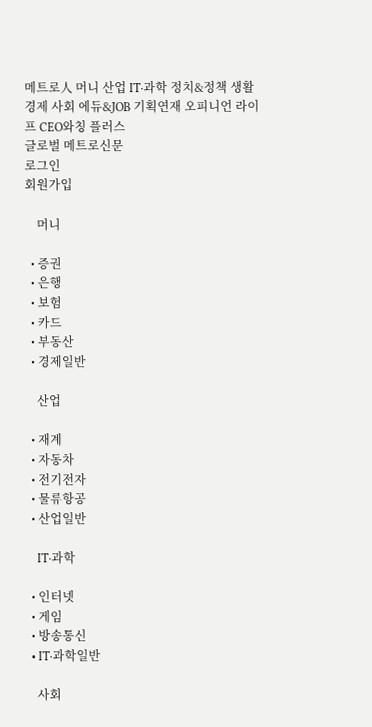메트로人 머니 산업 IT·과학 정치&정책 생활경제 사회 에듀&JOB 기획연재 오피니언 라이프 CEO와칭 플러스
글로벌 메트로신문
로그인
회원가입

    머니

  • 증권
  • 은행
  • 보험
  • 카드
  • 부동산
  • 경제일반

    산업

  • 재계
  • 자동차
  • 전기전자
  • 물류항공
  • 산업일반

    IT·과학

  • 인터넷
  • 게임
  • 방송통신
  • IT·과학일반

    사회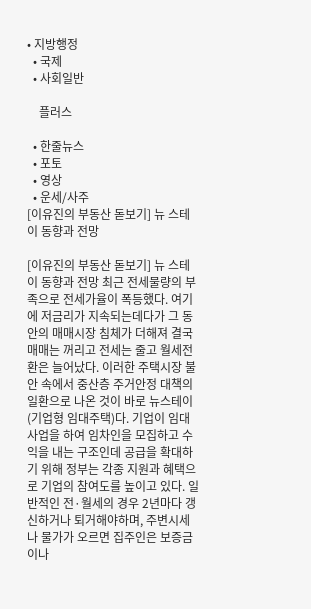• 지방행정
  • 국제
  • 사회일반

    플러스

  • 한줄뉴스
  • 포토
  • 영상
  • 운세/사주
[이유진의 부동산 돋보기] 뉴 스테이 동향과 전망

[이유진의 부동산 돋보기] 뉴 스테이 동향과 전망 최근 전세물량의 부족으로 전세가율이 폭등했다. 여기에 저금리가 지속되는데다가 그 동안의 매매시장 침체가 더해져 결국 매매는 꺼리고 전세는 줄고 월세전환은 늘어났다. 이러한 주택시장 불안 속에서 중산층 주거안정 대책의 일환으로 나온 것이 바로 뉴스테이(기업형 임대주택)다. 기업이 임대사업을 하여 임차인을 모집하고 수익을 내는 구조인데 공급을 확대하기 위해 정부는 각종 지원과 혜택으로 기업의 참여도를 높이고 있다. 일반적인 전·월세의 경우 2년마다 갱신하거나 퇴거해야하며, 주변시세나 물가가 오르면 집주인은 보증금이나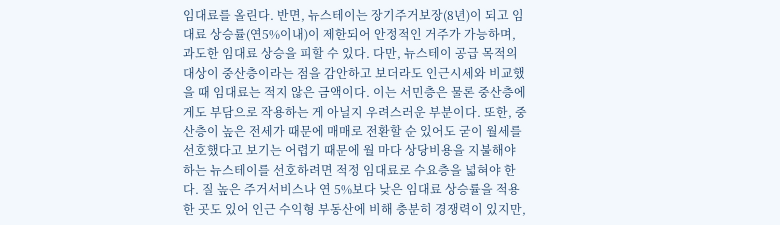임대료를 올린다. 반면, 뉴스테이는 장기주거보장(8년)이 되고 임대료 상승률(연5%이내)이 제한되어 안정적인 거주가 가능하며, 과도한 임대료 상승을 피할 수 있다. 다만, 뉴스테이 공급 목적의 대상이 중산층이라는 점을 감안하고 보더라도 인근시세와 비교했을 때 임대료는 적지 않은 금액이다. 이는 서민층은 물론 중산층에게도 부담으로 작용하는 게 아닐지 우려스러운 부분이다. 또한, 중산층이 높은 전세가 때문에 매매로 전환할 순 있어도 굳이 월세를 선호했다고 보기는 어렵기 때문에 월 마다 상당비용을 지불해야하는 뉴스테이를 선호하려면 적정 임대료로 수요층을 넓혀야 한다. 질 높은 주거서비스나 연 5%보다 낮은 임대료 상승률을 적용한 곳도 있어 인근 수익형 부동산에 비해 충분히 경쟁력이 있지만,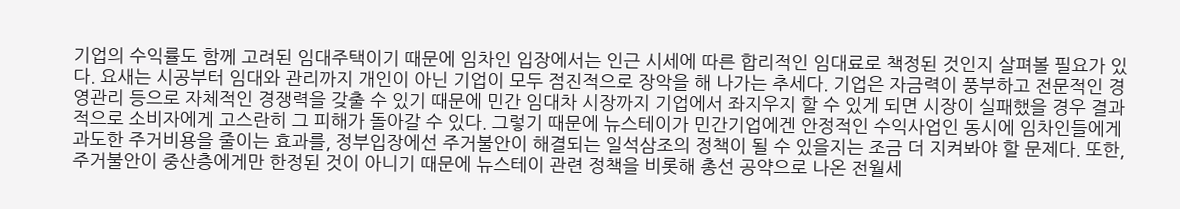기업의 수익률도 함께 고려된 임대주택이기 때문에 임차인 입장에서는 인근 시세에 따른 합리적인 임대료로 책정된 것인지 살펴볼 필요가 있다. 요새는 시공부터 임대와 관리까지 개인이 아닌 기업이 모두 점진적으로 장악을 해 나가는 추세다. 기업은 자금력이 풍부하고 전문적인 경영관리 등으로 자체적인 경쟁력을 갖출 수 있기 때문에 민간 임대차 시장까지 기업에서 좌지우지 할 수 있게 되면 시장이 실패했을 경우 결과적으로 소비자에게 고스란히 그 피해가 돌아갈 수 있다. 그렇기 때문에 뉴스테이가 민간기업에겐 안정적인 수익사업인 동시에 임차인들에게 과도한 주거비용을 줄이는 효과를, 정부입장에선 주거불안이 해결되는 일석삼조의 정책이 될 수 있을지는 조금 더 지켜봐야 할 문제다. 또한, 주거불안이 중산층에게만 한정된 것이 아니기 때문에 뉴스테이 관련 정책을 비롯해 총선 공약으로 나온 전월세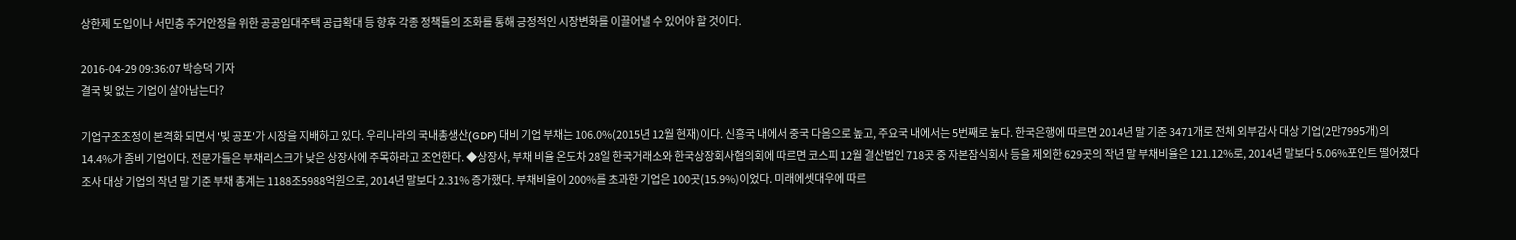상한제 도입이나 서민층 주거안정을 위한 공공임대주택 공급확대 등 향후 각종 정책들의 조화를 통해 긍정적인 시장변화를 이끌어낼 수 있어야 할 것이다.

2016-04-29 09:36:07 박승덕 기자
결국 빚 없는 기업이 살아남는다?

기업구조조정이 본격화 되면서 '빚 공포'가 시장을 지배하고 있다. 우리나라의 국내총생산(GDP) 대비 기업 부채는 106.0%(2015년 12월 현재)이다. 신흥국 내에서 중국 다음으로 높고, 주요국 내에서는 5번째로 높다. 한국은행에 따르면 2014년 말 기준 3471개로 전체 외부감사 대상 기업(2만7995개)의 14.4%가 좀비 기업이다. 전문가들은 부채리스크가 낮은 상장사에 주목하라고 조언한다. ◆상장사, 부채 비율 온도차 28일 한국거래소와 한국상장회사협의회에 따르면 코스피 12월 결산법인 718곳 중 자본잠식회사 등을 제외한 629곳의 작년 말 부채비율은 121.12%로, 2014년 말보다 5.06%포인트 떨어졌다 조사 대상 기업의 작년 말 기준 부채 총계는 1188조5988억원으로, 2014년 말보다 2.31% 증가했다. 부채비율이 200%를 초과한 기업은 100곳(15.9%)이었다. 미래에셋대우에 따르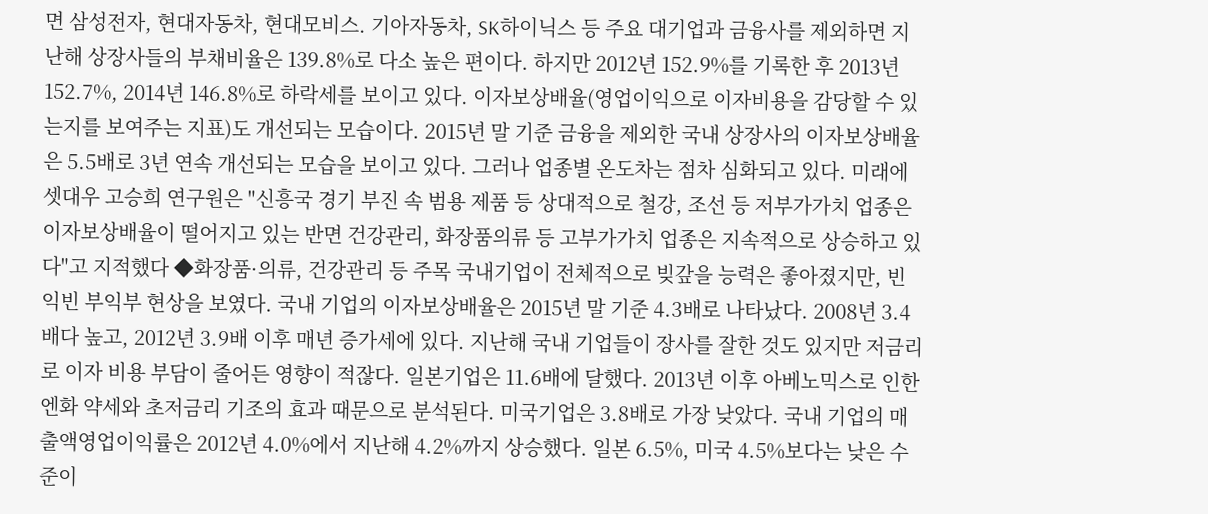면 삼성전자, 현대자동차, 현대모비스. 기아자동차, SK하이닉스 등 주요 대기업과 금융사를 제외하면 지난해 상장사들의 부채비율은 139.8%로 다소 높은 편이다. 하지만 2012년 152.9%를 기록한 후 2013년 152.7%, 2014년 146.8%로 하락세를 보이고 있다. 이자보상배율(영업이익으로 이자비용을 감당할 수 있는지를 보여주는 지표)도 개선되는 모습이다. 2015년 말 기준 금융을 제외한 국내 상장사의 이자보상배율은 5.5배로 3년 연속 개선되는 모습을 보이고 있다. 그러나 업종별 온도차는 점차 심화되고 있다. 미래에셋대우 고승희 연구원은 "신흥국 경기 부진 속 범용 제품 등 상대적으로 철강, 조선 등 저부가가치 업종은 이자보상배율이 떨어지고 있는 반면 건강관리, 화장품의류 등 고부가가치 업종은 지속적으로 상승하고 있다"고 지적했다 ◆화장품·의류, 건강관리 등 주목 국내기업이 전체적으로 빚갚을 능력은 좋아졌지만, 빈익빈 부익부 현상을 보였다. 국내 기업의 이자보상배율은 2015년 말 기준 4.3배로 나타났다. 2008년 3.4배다 높고, 2012년 3.9배 이후 매년 증가세에 있다. 지난해 국내 기업들이 장사를 잘한 것도 있지만 저금리로 이자 비용 부담이 줄어든 영향이 적잖다. 일본기업은 11.6배에 달했다. 2013년 이후 아베노믹스로 인한 엔화 약세와 초저금리 기조의 효과 때문으로 분석된다. 미국기업은 3.8배로 가장 낮았다. 국내 기업의 매출액영업이익률은 2012년 4.0%에서 지난해 4.2%까지 상승했다. 일본 6.5%, 미국 4.5%보다는 낮은 수준이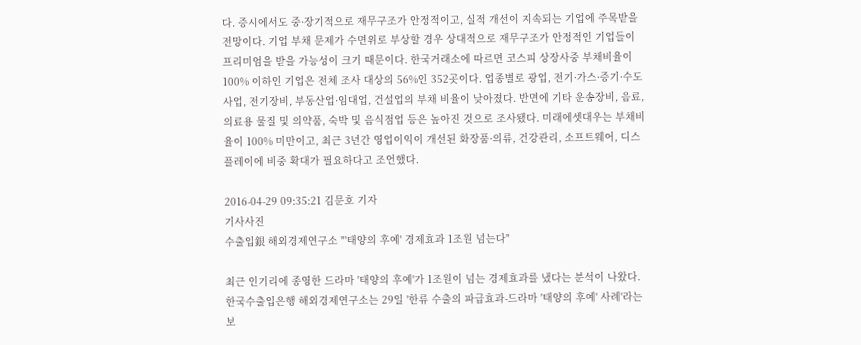다. 증시에서도 중·장기적으로 재무구조가 안정적이고, 실적 개선이 지속되는 기업에 주목받을 전망이다. 기업 부채 문제가 수면위로 부상할 경우 상대적으로 재무구조가 안정적인 기업들이 프리미엄을 받을 가능성이 크기 때문이다. 한국거래소에 따르면 코스피 상장사중 부채비율이 100% 이하인 기업은 전체 조사 대상의 56%인 352곳이다. 업종별로 광업, 전기·가스·증기·수도사업, 전기장비, 부동산업·임대업, 건설업의 부채 비율이 낮아졌다. 반면에 기타 운송장비, 음료, 의료용 물질 및 의약품, 숙박 및 음식점업 등은 높아진 것으로 조사됐다. 미래에셋대우는 부채비율이 100% 미만이고, 최근 3년간 영업이익이 개선된 화장품·의류, 건강관리, 소프트웨어, 디스플레이에 비중 확대가 필요하다고 조언했다.

2016-04-29 09:35:21 김문호 기자
기사사진
수출입銀 해외경제연구소 "'태양의 후예' 경제효과 1조원 넘는다"

최근 인기리에 종영한 드라마 '태양의 후예'가 1조원이 넘는 경제효과를 냈다는 분석이 나왔다. 한국수출입은행 해외경제연구소는 29일 '한류 수출의 파급효과-드라마 '태양의 후예' 사례'라는 보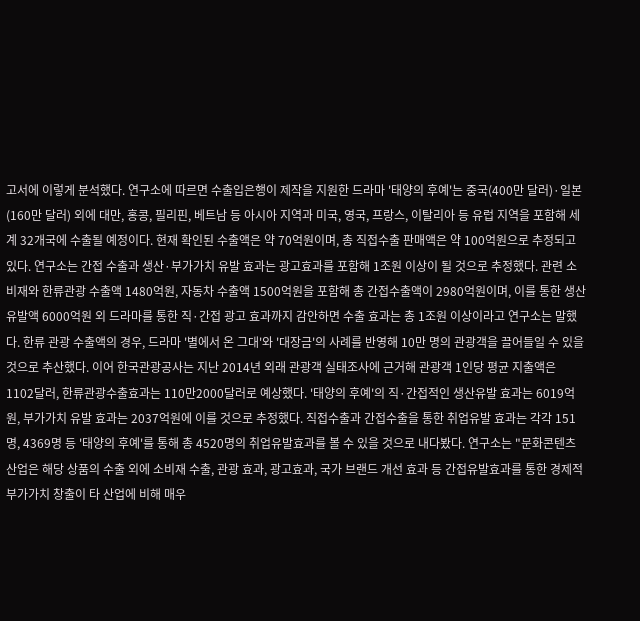고서에 이렇게 분석했다. 연구소에 따르면 수출입은행이 제작을 지원한 드라마 '태양의 후예'는 중국(400만 달러)·일본(160만 달러) 외에 대만, 홍콩, 필리핀, 베트남 등 아시아 지역과 미국, 영국, 프랑스, 이탈리아 등 유럽 지역을 포함해 세계 32개국에 수출될 예정이다. 현재 확인된 수출액은 약 70억원이며, 총 직접수출 판매액은 약 100억원으로 추정되고 있다. 연구소는 간접 수출과 생산·부가가치 유발 효과는 광고효과를 포함해 1조원 이상이 될 것으로 추정했다. 관련 소비재와 한류관광 수출액 1480억원, 자동차 수출액 1500억원을 포함해 총 간접수출액이 2980억원이며, 이를 통한 생산유발액 6000억원 외 드라마를 통한 직·간접 광고 효과까지 감안하면 수출 효과는 총 1조원 이상이라고 연구소는 말했다. 한류 관광 수출액의 경우, 드라마 '별에서 온 그대'와 '대장금'의 사례를 반영해 10만 명의 관광객을 끌어들일 수 있을 것으로 추산했다. 이어 한국관광공사는 지난 2014년 외래 관광객 실태조사에 근거해 관광객 1인당 평균 지출액은 1102달러, 한류관광수출효과는 110만2000달러로 예상했다. '태양의 후예'의 직·간접적인 생산유발 효과는 6019억원, 부가가치 유발 효과는 2037억원에 이를 것으로 추정했다. 직접수출과 간접수출을 통한 취업유발 효과는 각각 151명, 4369명 등 '태양의 후예'를 통해 총 4520명의 취업유발효과를 볼 수 있을 것으로 내다봤다. 연구소는 "문화콘텐츠 산업은 해당 상품의 수출 외에 소비재 수출, 관광 효과, 광고효과, 국가 브랜드 개선 효과 등 간접유발효과를 통한 경제적 부가가치 창출이 타 산업에 비해 매우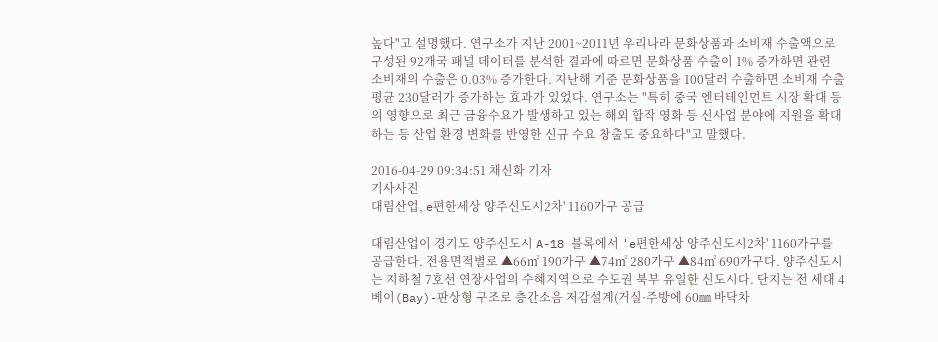높다"고 설명했다. 연구소가 지난 2001~2011년 우리나라 문화상품과 소비재 수출액으로 구성된 92개국 패널 데이터를 분석한 결과에 따르면 문화상품 수출이 1% 증가하면 관련 소비재의 수출은 0.03% 증가한다. 지난해 기준 문화상품을 100달러 수출하면 소비재 수출 평균 230달러가 증가하는 효과가 있었다. 연구소는 "특히 중국 엔터테인먼트 시장 확대 등의 영향으로 최근 금융수요가 발생하고 있는 해외 합작 영화 등 신사업 분야에 지원을 확대하는 등 산업 환경 변화를 반영한 신규 수요 창출도 중요하다"고 말했다.

2016-04-29 09:34:51 채신화 기자
기사사진
대림산업, e편한세상 양주신도시2차' 1160가구 공급

대림산업이 경기도 양주신도시 A-18 블록에서 'e편한세상 양주신도시2차' 1160가구를 공급한다. 전용면적별로 ▲66㎡ 190가구 ▲74㎡ 280가구 ▲84㎡ 690가구다. 양주신도시는 지하철 7호선 연장사업의 수혜지역으로 수도권 북부 유일한 신도시다. 단지는 전 세대 4베이(Bay)-판상형 구조로 층간소음 저감설계(거실·주방에 60㎜ 바닥차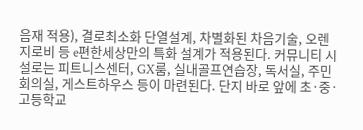음재 적용), 결로최소화 단열설계, 차별화된 차음기술, 오렌지로비 등 e편한세상만의 특화 설계가 적용된다. 커뮤니티 시설로는 피트니스센터, GX룸, 실내골프연습장, 독서실, 주민회의실, 게스트하우스 등이 마련된다. 단지 바로 앞에 초·중·고등학교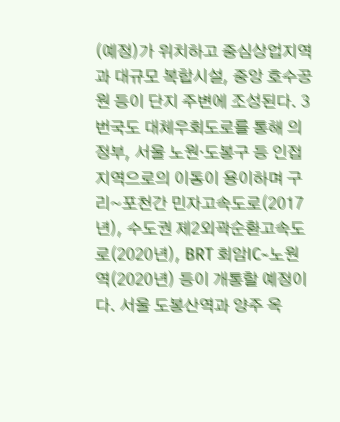(예정)가 위치하고 중심상업지역과 대규모 복합시설, 중앙 호수공원 등이 단지 주변에 조성된다. 3번국도 대체우회도로를 통해 의정부, 서울 노원·도봉구 등 인접 지역으로의 이동이 용이하며 구리~포천간 민자고속도로(2017년), 수도권 제2외곽순환고속도로(2020년), BRT 회암IC~노원역(2020년) 등이 개통할 예정이다. 서울 도봉산역과 양주 옥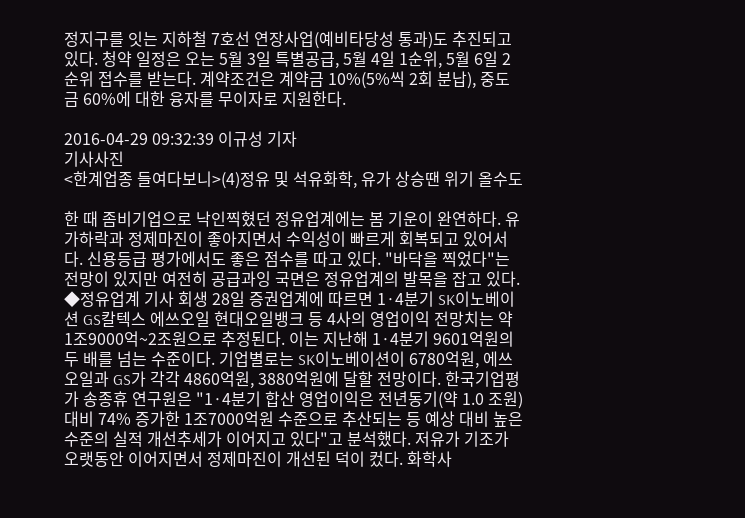정지구를 잇는 지하철 7호선 연장사업(예비타당성 통과)도 추진되고 있다. 청약 일정은 오는 5월 3일 특별공급, 5월 4일 1순위, 5월 6일 2순위 접수를 받는다. 계약조건은 계약금 10%(5%씩 2회 분납), 중도금 60%에 대한 융자를 무이자로 지원한다.

2016-04-29 09:32:39 이규성 기자
기사사진
<한계업종 들여다보니>(4)정유 및 석유화학, 유가 상승땐 위기 올수도

한 때 좀비기업으로 낙인찍혔던 정유업계에는 봄 기운이 완연하다. 유가하락과 정제마진이 좋아지면서 수익성이 빠르게 회복되고 있어서다. 신용등급 평가에서도 좋은 점수를 따고 있다. "바닥을 찍었다"는 전망이 있지만 여전히 공급과잉 국면은 정유업계의 발목을 잡고 있다. ◆정유업계 기사 회생 28일 증권업계에 따르면 1·4분기 SK이노베이션 GS칼텍스 에쓰오일 현대오일뱅크 등 4사의 영업이익 전망치는 약 1조9000억~2조원으로 추정된다. 이는 지난해 1·4분기 9601억원의 두 배를 넘는 수준이다. 기업별로는 SK이노베이션이 6780억원, 에쓰오일과 GS가 각각 4860억원, 3880억원에 달할 전망이다. 한국기업평가 송종휴 연구원은 "1·4분기 합산 영업이익은 전년동기(약 1.0 조원)대비 74% 증가한 1조7000억원 수준으로 추산되는 등 예상 대비 높은 수준의 실적 개선추세가 이어지고 있다"고 분석했다. 저유가 기조가 오랫동안 이어지면서 정제마진이 개선된 덕이 컸다. 화학사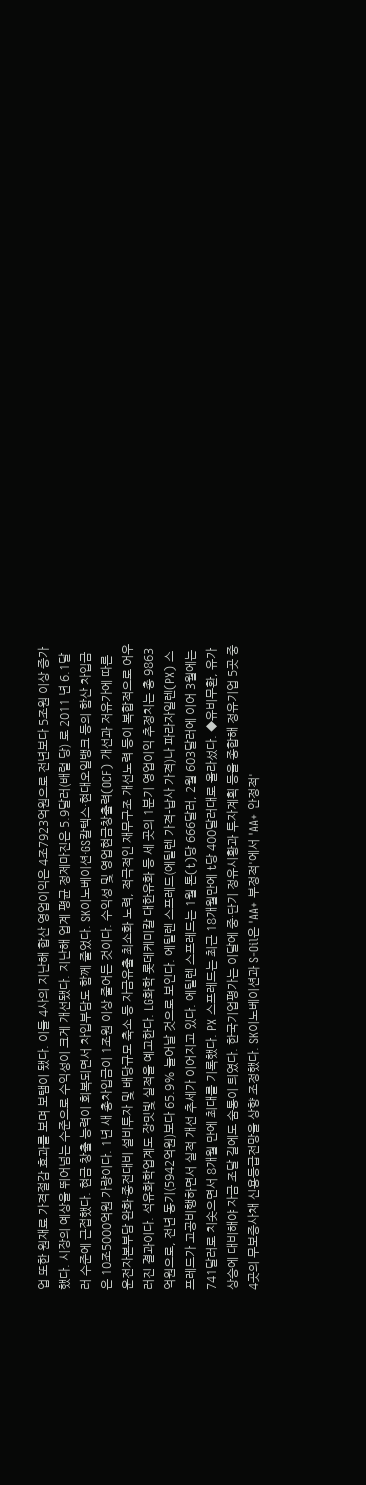업 또한 원재료 가격절감 효과를 보며 보탬이 됐다. 이들 4사의 지난해 합산 영업이익은 4조7923억원으로 전년보다 5조원 이상 증가했다. 시장의 예상을 뛰어넘는 수준으로 수익성이 크게 개선됐다. 지난해 업계 평균 정제마진은 5.9달러(배럴 당) 로 2011 년 6.1달러 수준에 근접했다. 현금 창출 능력이 회복되면서 차입부담도 함께 줄었다. SK이노베이션·GS칼텍스·현대오일뱅크 등의 함산 차입금은 10조5000억원 가량이다. 1년 새 총차입금이 1조원 이상 줄어든 것이다. 수익성 및 영업현금창출력(OCF) 개선과 저유가에 따른 운전자본부담 완화·종전대비 설비투자 및 배당규모 축소 등 자금유출 최소화 노력, 적극적인 재무구조 개선노력 등이 복합적으로 어우러진 결과이다. 석유화학업계도 장밋빛 실적을 예고한다. LG화학 롯데케미칼 대한유화 등 세 곳의 1분기 영업이익 추정치는 총 9863억원으로, 전년 동기(5942억원)보다 65.9% 늘어날 것으로 보인다. 에틸렌 스프레드(에틸렌 가격-납사 가격)나 파라자일렌(PX) 스프레드가 고공비행하면서 실적 개선 추세가 이어지고 있다. 에틸렌 스프레드는 1월 톤(t)당 666달러, 2월 603달러에 이어 3월에는 741달러로 치솟으면서 8개월 만에 최대를 기록했다. PX 스프레드는 최근 18개월만에 t당 400달러대로 올라섰다. ◆유비무환, 유가상승에 대비해야 자금 조달 길에도 숨통이 틔였다. 한국기업평가는 이달에 중·단기 정유시황과 투자계획 등을 종합해 정유기업 5곳 중 4곳의 무보증사채 신용등급전망을 상향 조정했다. SK이노베이션과 S-Oil은 'AA+ 부정적'에서 'AA+ 안정적'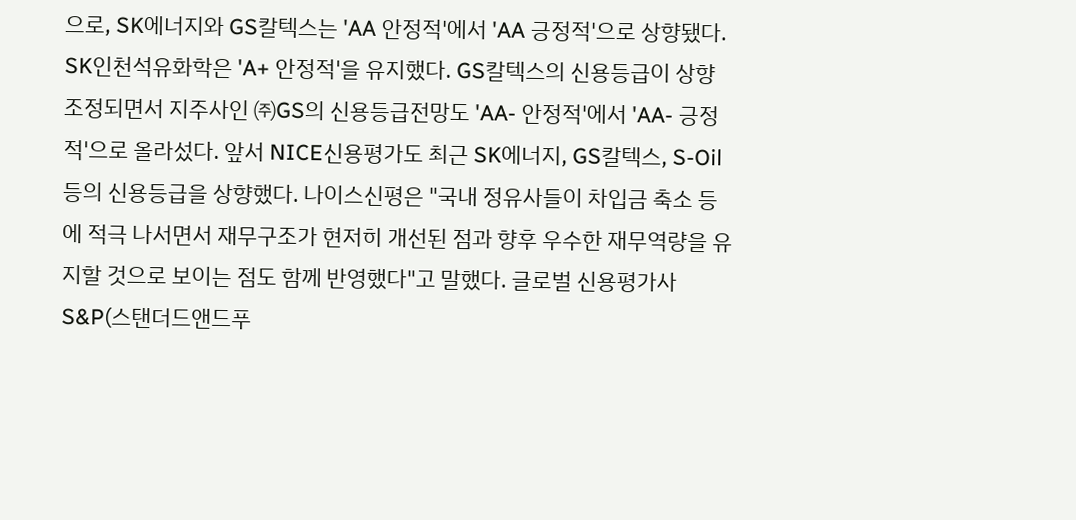으로, SK에너지와 GS칼텍스는 'AA 안정적'에서 'AA 긍정적'으로 상향됐다. SK인천석유화학은 'A+ 안정적'을 유지했다. GS칼텍스의 신용등급이 상향 조정되면서 지주사인 ㈜GS의 신용등급전망도 'AA- 안정적'에서 'AA- 긍정적'으로 올라섰다. 앞서 NICE신용평가도 최근 SK에너지, GS칼텍스, S-Oil 등의 신용등급을 상향했다. 나이스신평은 "국내 정유사들이 차입금 축소 등에 적극 나서면서 재무구조가 현저히 개선된 점과 향후 우수한 재무역량을 유지할 것으로 보이는 점도 함께 반영했다"고 말했다. 글로벌 신용평가사 S&P(스탠더드앤드푸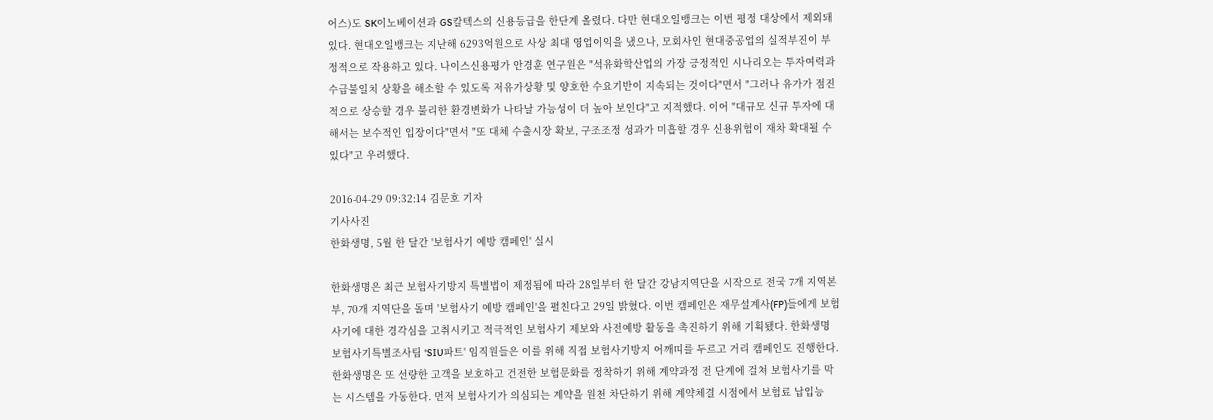어스)도 SK이노베이션과 GS칼텍스의 신용등급을 한단계 올렸다. 다만 현대오일뱅크는 이번 평정 대상에서 제외돼 있다. 현대오일뱅크는 지난해 6293억원으로 사상 최대 영업이익을 냈으나, 모회사인 현대중공업의 실적부진이 부정적으로 작용하고 있다. 나이스신용평가 안경훈 연구원은 "석유화학산업의 가장 긍정적인 시나리오는 투자여력과 수급불일치 상황을 해소할 수 있도록 저유가상황 및 양호한 수요기반이 지속되는 것이다"면서 "그러나 유가가 점진적으로 상승할 경우 불리한 환경변화가 나타날 가능성이 더 높아 보인다"고 지적했다. 이어 "대규모 신규 투자에 대해서는 보수적인 입장이다"면서 "또 대체 수출시장 확보, 구조조정 성과가 미흡할 경우 신용위험이 재차 확대될 수 있다"고 우려했다.

2016-04-29 09:32:14 김문호 기자
기사사진
한화생명, 5월 한 달간 '보험사기 예방 캠페인' 실시

한화생명은 최근 보험사기방지 특별법이 제정됨에 따라 28일부터 한 달간 강남지역단을 시작으로 전국 7개 지역본부, 70개 지역단을 돌며 '보험사기 예방 캠페인'을 펼친다고 29일 밝혔다. 이번 캠페인은 재무설계사(FP)들에게 보험사기에 대한 경각심을 고취시키고 적극적인 보험사기 제보와 사전예방 활동을 촉진하기 위해 기획됐다. 한화생명 보험사기특별조사팀 'SIU파트' 임직원들은 이를 위해 직접 보험사기방지 어깨띠를 두르고 거리 캠페인도 진행한다. 한화생명은 또 선량한 고객을 보호하고 건전한 보험문화를 정착하기 위해 계약과정 전 단계에 걸쳐 보험사기를 막는 시스템을 가동한다. 먼저 보험사기가 의심되는 계약을 원천 차단하기 위해 계약체결 시점에서 보험료 납입능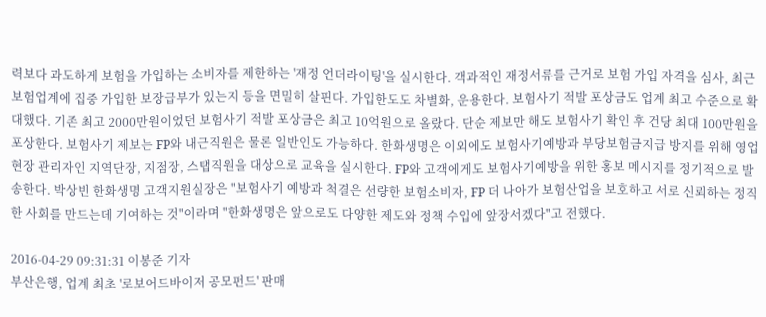력보다 과도하게 보험을 가입하는 소비자를 제한하는 '재정 언더라이팅'을 실시한다. 객과적인 재정서류를 근거로 보험 가입 자격을 심사, 최근 보험업계에 집중 가입한 보장급부가 있는지 등을 면밀히 살핀다. 가입한도도 차별화, 운용한다. 보험사기 적발 포상금도 업계 최고 수준으로 확대했다. 기존 최고 2000만원이었던 보험사기 적발 포상금은 최고 10억원으로 올랐다. 단순 제보만 해도 보험사기 확인 후 건당 최대 100만원을 포상한다. 보험사기 제보는 FP와 내근직원은 물론 일반인도 가능하다. 한화생명은 이외에도 보험사기예방과 부당보험금지급 방지를 위해 영업현장 관리자인 지역단장, 지점장, 스탭직원을 대상으로 교육을 실시한다. FP와 고객에게도 보험사기예방을 위한 홍보 메시지를 정기적으로 발송한다. 박상빈 한화생명 고객지원실장은 "보험사기 예방과 척결은 선량한 보험소비자, FP 더 나아가 보험산업을 보호하고 서로 신뢰하는 정직한 사회를 만드는데 기여하는 것"이라며 "한화생명은 앞으로도 다양한 제도와 정책 수입에 앞장서겠다"고 전했다.

2016-04-29 09:31:31 이봉준 기자
부산은행, 업계 최초 '로보어드바이저 공모펀드' 판매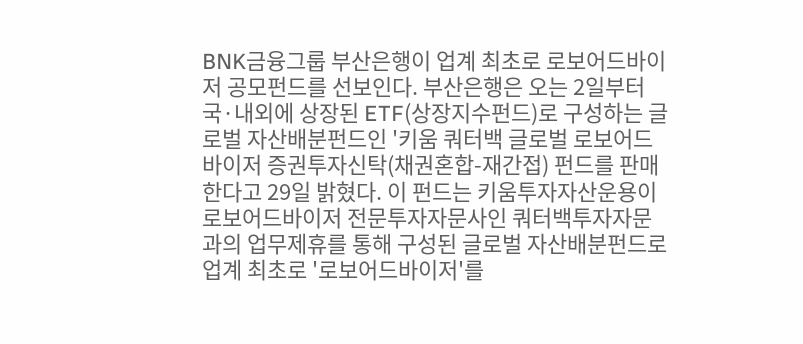BNK금융그룹 부산은행이 업계 최초로 로보어드바이저 공모펀드를 선보인다. 부산은행은 오는 2일부터 국·내외에 상장된 ETF(상장지수펀드)로 구성하는 글로벌 자산배분펀드인 '키움 쿼터백 글로벌 로보어드바이저 증권투자신탁(채권혼합-재간접) 펀드를 판매한다고 29일 밝혔다. 이 펀드는 키움투자자산운용이 로보어드바이저 전문투자자문사인 쿼터백투자자문과의 업무제휴를 통해 구성된 글로벌 자산배분펀드로 업계 최초로 '로보어드바이저'를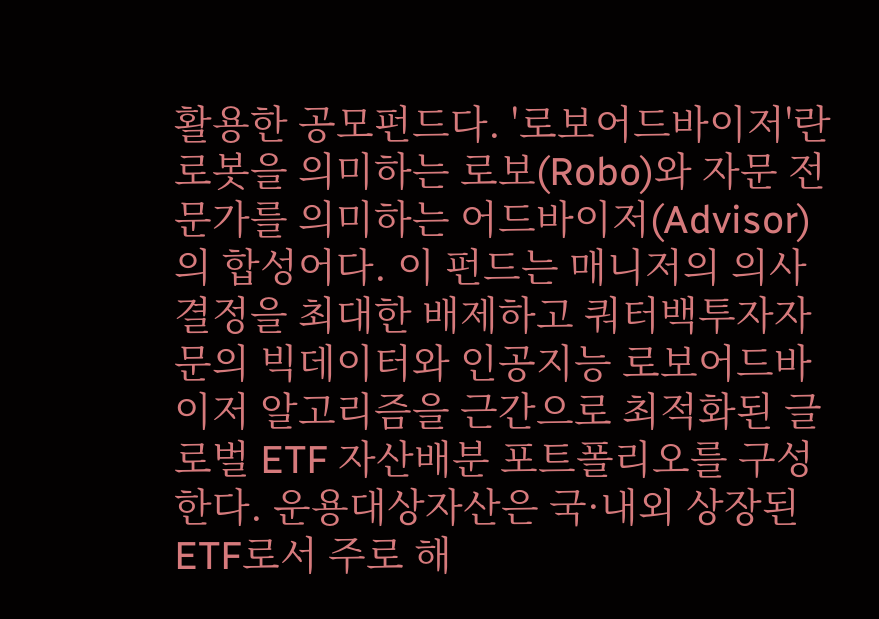활용한 공모펀드다. '로보어드바이저'란 로봇을 의미하는 로보(Robo)와 자문 전문가를 의미하는 어드바이저(Advisor)의 합성어다. 이 펀드는 매니저의 의사결정을 최대한 배제하고 쿼터백투자자문의 빅데이터와 인공지능 로보어드바이저 알고리즘을 근간으로 최적화된 글로벌 ETF 자산배분 포트폴리오를 구성한다. 운용대상자산은 국·내외 상장된 ETF로서 주로 해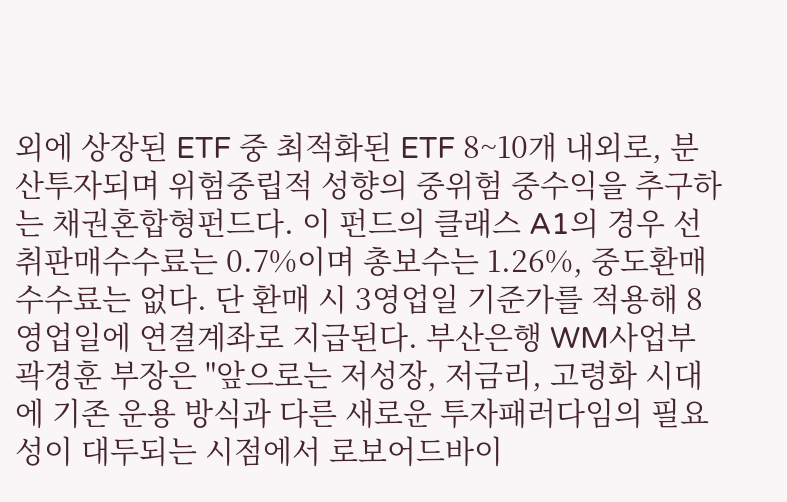외에 상장된 ETF 중 최적화된 ETF 8~10개 내외로, 분산투자되며 위험중립적 성향의 중위험 중수익을 추구하는 채권혼합형펀드다. 이 펀드의 클래스 A1의 경우 선취판매수수료는 0.7%이며 총보수는 1.26%, 중도환매수수료는 없다. 단 환매 시 3영업일 기준가를 적용해 8영업일에 연결계좌로 지급된다. 부산은행 WM사업부 곽경훈 부장은 "앞으로는 저성장, 저금리, 고령화 시대에 기존 운용 방식과 다른 새로운 투자패러다임의 필요성이 대두되는 시점에서 로보어드바이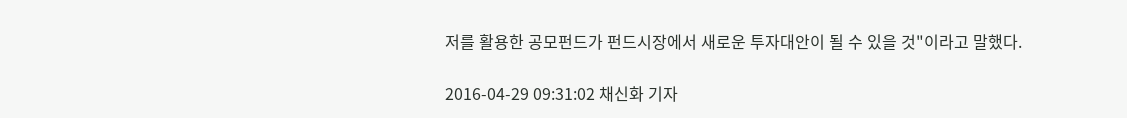저를 활용한 공모펀드가 펀드시장에서 새로운 투자대안이 될 수 있을 것"이라고 말했다.

2016-04-29 09:31:02 채신화 기자